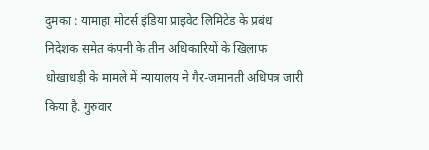दुमका : यामाहा मोटर्स इंडिया प्राइवेट लिमिटेड के प्रबंध निदेशक समेत कंपनी के तीन अधिकारियों के खिलाफ धोखाधड़ी के मामले में न्यायालय ने गैर-जमानती अधिपत्र जारी किया है. गुरुवार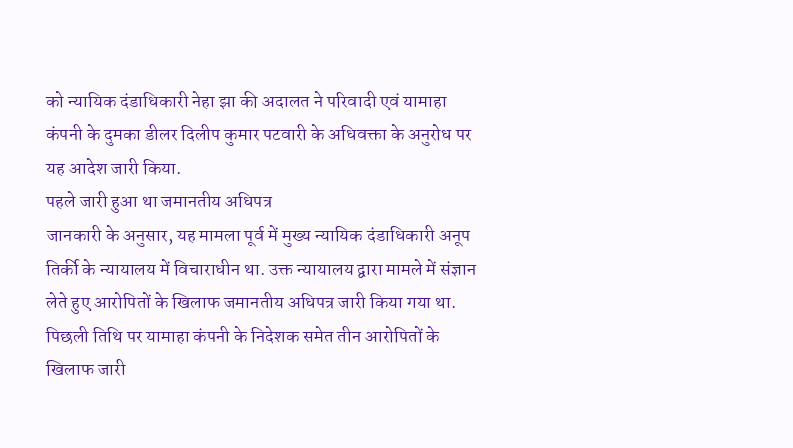को न्यायिक दंडाधिकारी नेहा झा की अदालत ने परिवादी एवं यामाहा कंपनी के दुमका डीलर दिलीप कुमार पटवारी के अधिवक्ता के अनुरोध पर यह आदेश जारी किया.
पहले जारी हुआ था जमानतीय अधिपत्र
जानकारी के अनुसार, यह मामला पूर्व में मुख्य न्यायिक दंडाधिकारी अनूप तिर्की के न्यायालय में विचाराधीन था. उक्त न्यायालय द्वारा मामले में संज्ञान लेते हुए आरोपितों के खिलाफ जमानतीय अधिपत्र जारी किया गया था. पिछली तिथि पर यामाहा कंपनी के निदेशक समेत तीन आरोपितों के खिलाफ जारी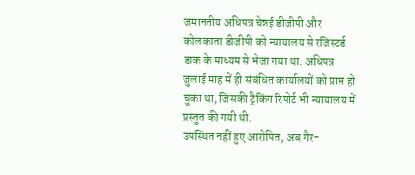जमानतीय अधिपत्र चेन्नई डीजीपी और कोलकाता डीजीपी को न्यायालय से रजिस्टर्ड डाक के माध्यम से भेजा गया था. अधिपत्र जुलाई माह में ही संबंधित कार्यालयों को प्राप्त हो चुका था, जिसकी ट्रैकिंग रिपोर्ट भी न्यायालय में प्रस्तुत की गयी थी.
उपस्थित नहीं हुए आरोपित, अब गैर-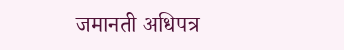जमानती अधिपत्र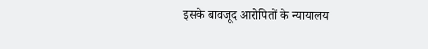इसके बावजूद आरोपितों के न्यायालय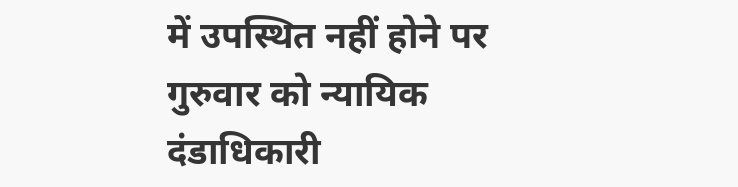में उपस्थित नहीं होने पर गुरुवार को न्यायिक दंडाधिकारी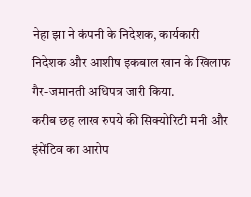नेहा झा ने कंपनी के निदेशक, कार्यकारी निदेशक और आशीष इकबाल खान के खिलाफ गैर-जमानती अधिपत्र जारी किया.
करीब छह लाख रुपये की सिक्योरिटी मनी और इंसेंटिव का आरोप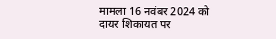मामला 16 नवंबर 2024 को दायर शिकायत पर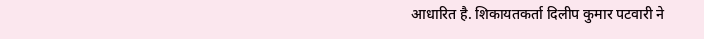आधारित है. शिकायतकर्ता दिलीप कुमार पटवारी ने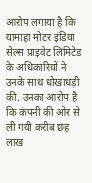आरोप लगाया है कि यामाहा मोटर इंडिया सेल्स प्राइवेट लिमिटेड के अधिकारियों ने उनके साथ धोखाधड़ी की. उनका आरोप है कि कंपनी की ओर से ली गयी करीब छह लाख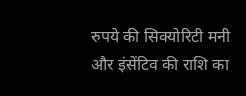रुपये की सिक्योरिटी मनी और इंसेंटिव की राशि का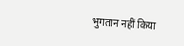भुगतान नहीं किया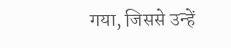गया, जिससे उन्हें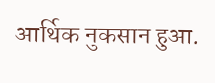आर्थिक नुकसान हुआ.